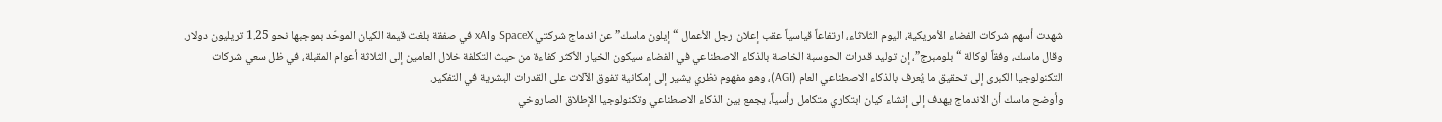شهدت أسهم شركات الفضاء الأمريكية، اليوم الثلاثاء، ارتفاعاً قياسياً عقب إعلان رجل الأعمال “إيلون ماسك” عن اندماج شركتي SpaceX وxAI في صفقة بلغت قيمة الكيان الموحّد بموجبها نحو 1.25 تريليون دولار.
وقال ماسك، وفقاً لوكالة “بلومبرج”، إن توليد قدرات الحوسبة الخاصة بالذكاء الاصطناعي في الفضاء سيكون الخيار الأكثر كفاءة من حيث التكلفة خلال العامين إلى الثلاثة أعوام المقبلة، في ظل سعي شركات التكنولوجيا الكبرى إلى تحقيق ما يُعرف بالذكاء الاصطناعي العام (AGI)، وهو مفهوم نظري يشير إلى إمكانية تفوق الآلات على القدرات البشرية في التفكير.
وأوضح ماسك أن الاندماج يهدف إلى إنشاء كيان ابتكاري متكامل رأسياً، يجمع بين الذكاء الاصطناعي وتكنولوجيا الإطلاق الصاروخي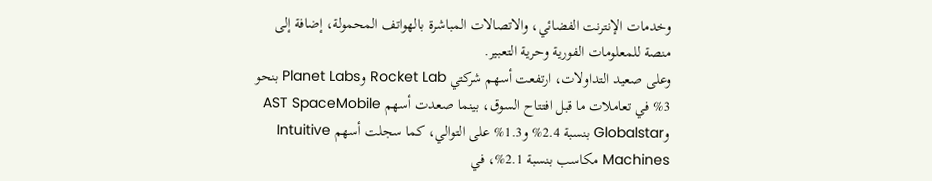وخدمات الإنترنت الفضائي، والاتصالات المباشرة بالهواتف المحمولة، إضافة إلى منصة للمعلومات الفورية وحرية التعبير.
وعلى صعيد التداولات، ارتفعت أسهم شركتي Rocket Lab وPlanet Labs بنحو 3% في تعاملات ما قبل افتتاح السوق، بينما صعدت أسهم AST SpaceMobile وGlobalstar بنسبة 2.4% و1.3% على التوالي، كما سجلت أسهم Intuitive Machines مكاسب بنسبة 2.1%، في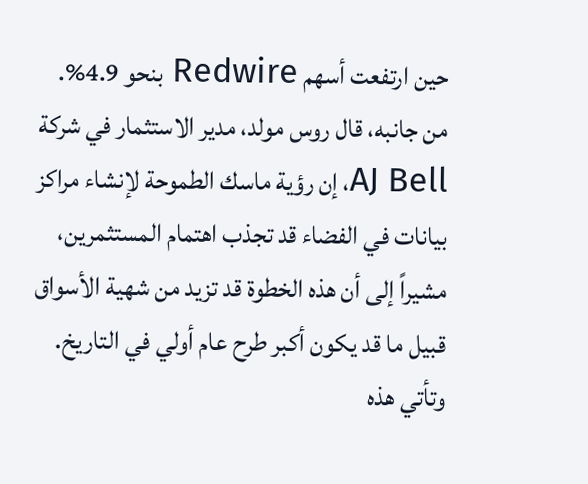حين ارتفعت أسهم Redwire بنحو 4.9%.
من جانبه، قال روس مولد، مدير الاستثمار في شركة AJ Bell، إن رؤية ماسك الطموحة لإنشاء مراكز بيانات في الفضاء قد تجذب اهتمام المستثمرين، مشيراً إلى أن هذه الخطوة قد تزيد من شهية الأسواق قبيل ما قد يكون أكبر طرح عام أولي في التاريخ.
وتأتي هذه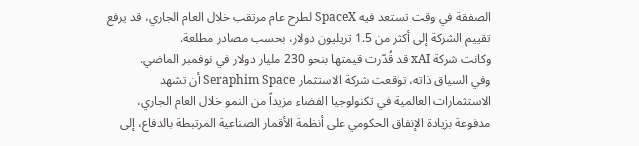الصفقة في وقت تستعد فيه SpaceX لطرح عام مرتقب خلال العام الجاري، قد يرفع تقييم الشركة إلى أكثر من 1.5 تريليون دولار، بحسب مصادر مطلعة.
وكانت شركة xAI قد قُدّرت قيمتها بنحو 230 مليار دولار في نوفمبر الماضي.
وفي السياق ذاته، توقعت شركة الاستثمار Seraphim Space أن تشهد الاستثمارات العالمية في تكنولوجيا الفضاء مزيداً من النمو خلال العام الجاري، مدفوعة بزيادة الإنفاق الحكومي على أنظمة الأقمار الصناعية المرتبطة بالدفاع، إلى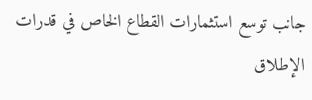جانب توسع استثمارات القطاع الخاص في قدرات الإطلاق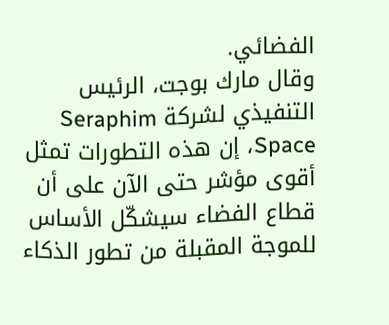الفضائي.
وقال مارك بوجت، الرئيس التنفيذي لشركة Seraphim Space، إن هذه التطورات تمثل أقوى مؤشر حتى الآن على أن قطاع الفضاء سيشكّل الأساس للموجة المقبلة من تطور الذكاء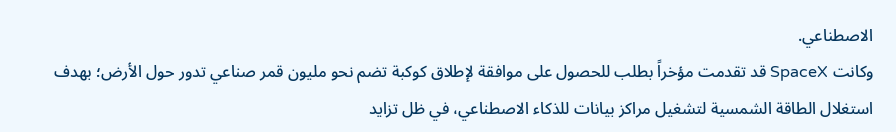الاصطناعي.
وكانت SpaceX قد تقدمت مؤخراً بطلب للحصول على موافقة لإطلاق كوكبة تضم نحو مليون قمر صناعي تدور حول الأرض؛ بهدف استغلال الطاقة الشمسية لتشغيل مراكز بيانات للذكاء الاصطناعي، في ظل تزايد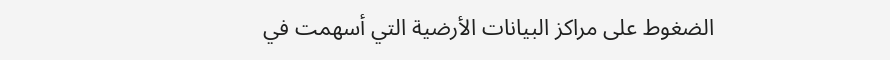الضغوط على مراكز البيانات الأرضية التي أسهمت في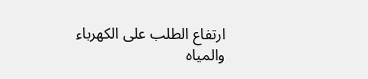ارتفاع الطلب على الكهرباء والمياه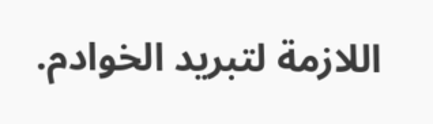اللازمة لتبريد الخوادم.